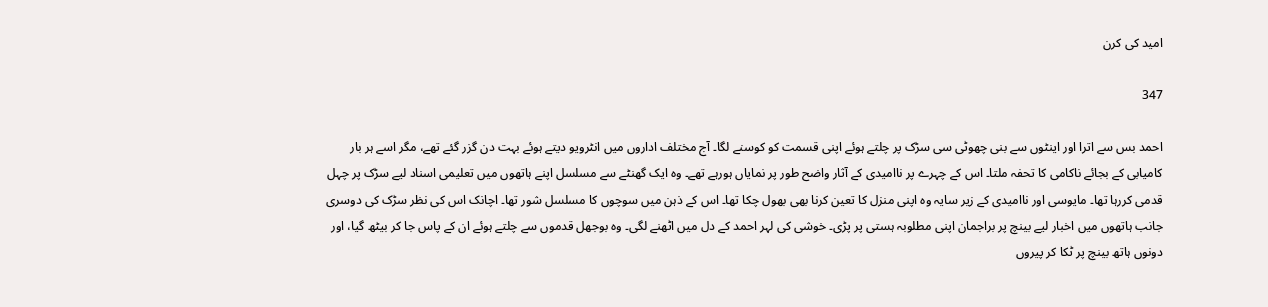امید کی کرن

347

احمد بس سے اترا اور اینٹوں سے بنی چھوٹی سی سڑک پر چلتے ہوئے اپنی قسمت کو کوسنے لگا۔ آج مختلف اداروں میں انٹرویو دیتے ہوئے بہت دن گزر گئے تھے، مگر اسے ہر بار کامیابی کے بجائے ناکامی کا تحفہ ملتا۔ اس کے چہرے پر ناامیدی کے آثار واضح طور پر نمایاں ہورہے تھے۔ وہ ایک گھنٹے سے مسلسل اپنے ہاتھوں میں تعلیمی اسناد لیے سڑک پر چہل قدمی کررہا تھا۔ مایوسی اور ناامیدی کے زیر سایہ وہ اپنی منزل کا تعین کرنا بھی بھول چکا تھا۔ اس کے ذہن میں سوچوں کا مسلسل شور تھا۔ اچانک اس کی نظر سڑک کی دوسری جانب ہاتھوں میں اخبار لیے بینچ پر براجمان اپنی مطلوبہ ہستی پر پڑی۔ خوشی کی لہر احمد کے دل میں اٹھنے لگی۔ وہ بوجھل قدموں سے چلتے ہوئے ان کے پاس جا کر بیٹھ گیا، اور دونوں ہاتھ بینچ پر ٹکا کر پیروں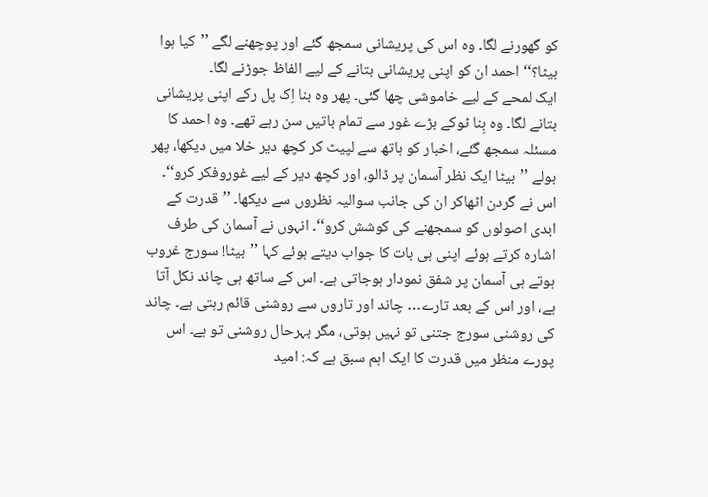کو گھورنے لگا۔ وہ اس کی پریشانی سمجھ گئے اور پوچھنے لگے ’’کیا ہوا بیٹا؟‘‘ احمد ان کو اپنی پریشانی بتانے کے لیے الفاظ جوڑنے لگا۔
ایک لمحے کے لیے خاموشی چھا گئی۔ پھر وہ بنا اِک پل رکے اپنی پریشانی بتانے لگا۔ وہ بِنا ٹوکے بڑے غور سے تمام باتیں سن رہے تھے۔ وہ احمد کا مسئلہ سمجھ گئے، اخبار کو ہاتھ سے لپیٹ کر کچھ دیر خلا میں دیکھا، پھر بولے ’’بیٹا ایک نظر آسمان پر ڈالو، اور کچھ دیر کے لیے غوروفکر کرو‘‘۔ اس نے گردن اٹھاکر ان کی جانب سوالیہ نظروں سے دیکھا۔ ’’قدرت کے ابدی اصولوں کو سمجھنے کی کوشش کرو‘‘۔ انہوں نے آسمان کی طرف اشارہ کرتے ہوئے اپنی ہی بات کا جواب دیتے ہوئے کہا ’’بیٹا! سورج غروب ہوتے ہی آسمان پر شفق نمودار ہوجاتی ہے۔ اس کے ساتھ ہی چاند نکل آتا ہے، اور اس کے بعد تارے… چاند اور تاروں سے روشنی قائم رہتی ہے۔ چاند کی روشنی سورج جتنی تو نہیں ہوتی، مگر بہرحال روشنی تو ہے۔ اس پورے منظر میں قدرت کا ایک اہم سبق ہے کہ: امید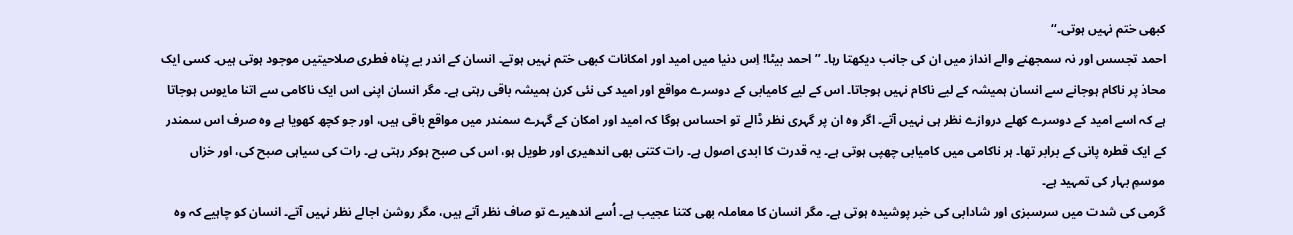کبھی ختم نہیں ہوتی۔‘‘
احمد تجسس اور نہ سمجھنے والے انداز میں ان کی جانب دیکھتا رہا۔ ’’احمد بیٹا! اِس دنیا میں امید اور امکانات کبھی ختم نہیں ہوتے۔ انسان کے اندر بے پناہ فطری صلاحیتیں موجود ہوتی ہیں۔ کسی ایک محاذ پر ناکام ہوجانے سے انسان ہمیشہ کے لیے ناکام نہیں ہوجاتا۔ اس کے لیے کامیابی کے دوسرے مواقع اور امید کی نئی کرن ہمیشہ باقی رہتی ہے۔ مگر انسان اپنی اس ایک ناکامی سے اتنا مایوس ہوجاتا ہے کہ اسے امید کے دوسرے کھلے دروازے نظر ہی نہیں آتے۔ اگر وہ ان پر گہری نظر ڈالے تو احساس ہوگا کہ امید اور امکان کے گہرے سمندر میں مواقع باقی ہیں، اور جو کچھ کھویا ہے وہ صرف اس سمندر کے ایک قطرہ پانی کے برابر تھا۔ ہر ناکامی میں کامیابی چھپی ہوتی ہے۔ یہ قدرت کا ابدی اصول ہے۔ رات کتنی بھی اندھیری اور طویل ہو، اس کی صبح ہوکر رہتی ہے۔ رات کی سیاہی صبح کی، اور خزاں موسمِ بہار کی تمہید ہے۔
گرمی کی شدت میں سرسبزی اور شادابی کی خبر پوشیدہ ہوتی ہے۔ مگر انسان کا معاملہ بھی کتنا عجیب ہے۔ اُسے اندھیرے تو صاف نظر آتے ہیں، مگر روشن اجالے نظر نہیں آتے۔ انسان کو چاہیے کہ وہ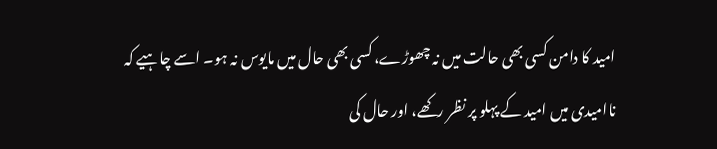امید کا دامن کسی بھی حالت میں نہ چھوڑے، کسی بھی حال میں مایوس نہ ہو۔ اسے چاہیے کہ ناامیدی میں امید کے پہلو پر نظر رکھے، اور حال کی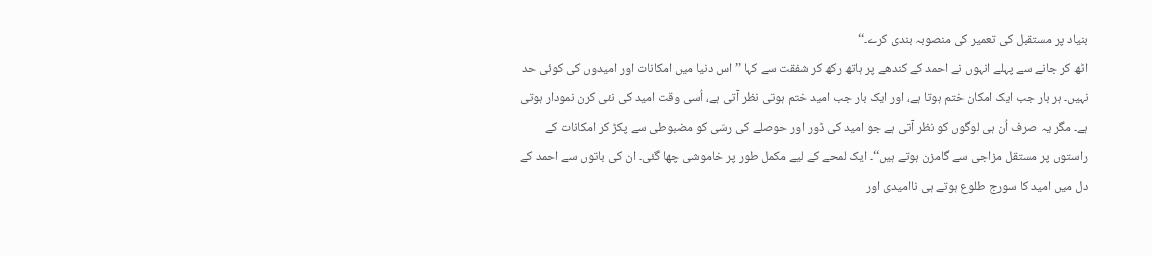بنیاد پر مستقبل کی تعمیر کی منصوبہ بندی کرے۔‘‘
اٹھ کر جانے سے پہلے انہوں نے احمد کے کندھے پر ہاتھ رکھ کر شفقت سے کہا ’’اس دنیا میں امکانات اور امیدوں کی کوئی حد نہیں۔ ہر بار جب ایک امکان ختم ہوتا ہے، اور ایک بار جب امید ختم ہوتی نظر آتی ہے، اُسی وقت امید کی نئی کرن نمودار ہوتی ہے۔ مگر یہ صرف اُن ہی لوگوں کو نظر آتی ہے جو امید کی ڈور اور حوصلے کی رسّی کو مضبوطی سے پکڑ کر امکانات کے راستوں پر مستقل مزاجی سے گامزن ہوتے ہیں‘‘۔ ایک لمحے کے لیے مکمل طور پر خاموشی چھا گئی۔ ان کی باتوں سے احمد کے دل میں امید کا سورج طلوع ہوتے ہی ناامیدی اور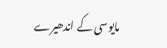مایوسی کے اندھیرے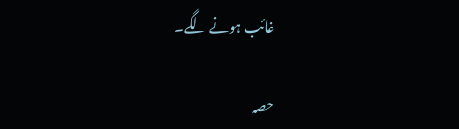غائب ہونے لگے۔

حصہ